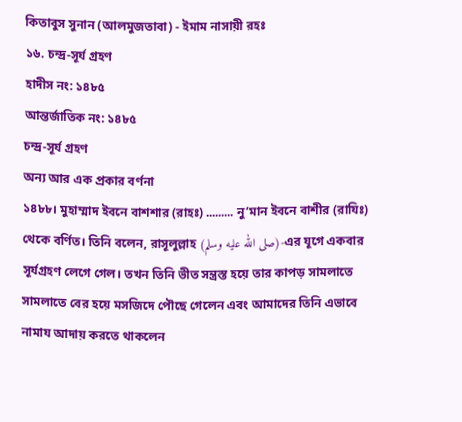কিতাবুস সুনান (আলমুজতাবা) - ইমাম নাসায়ী রহঃ
১৬. চন্দ্র-সূর্য গ্রহণ
হাদীস নং: ১৪৮৫
আন্তর্জাতিক নং: ১৪৮৫
চন্দ্র-সূর্য গ্রহণ
অন্য আর এক প্রকার বর্ণনা
১৪৮৮। মুহাম্মাদ ইবনে বাশশার (রাহঃ) ......... নু’মান ইবনে বাশীর (রাযিঃ) থেকে বর্ণিত। তিনি বলেন, রাসূলুল্লাহ (صلى الله عليه وسلم)-এর যূগে একবার সূর্যগ্রহণ লেগে গেল। তখন তিনি ভীত সন্ত্রস্ত হয়ে তার কাপড় সামলাতে সামলাতে বের হয়ে মসজিদে পৌছে গেলেন এবং আমাদের তিনি এভাবে নামায আদায় করতে থাকলেন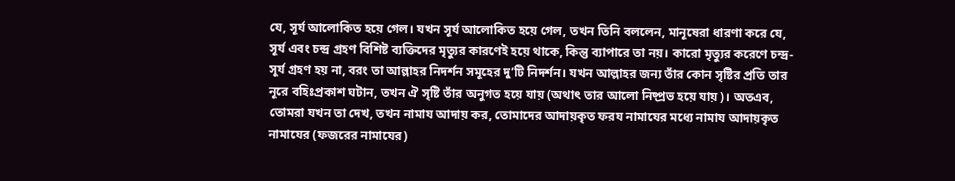যে, সূর্য আলোকিত হয়ে গেল। যখন সূর্য আলোকিত হয়ে গেল, তখন তিনি বললেন, মানূষেরা ধারণা করে যে, সূর্য এবং চন্দ্র গ্রহণ বিশিষ্ট ব্যক্তিদের মৃত্যুর কারণেই হয়ে থাকে, কিন্তু ব্যাপারে তা নয়। কারো মৃত্যুর করেণে চন্দ্র-সূর্য গ্রহণ হয় না, বরং তা আল্লাহর নিদর্শন সমূহের দু’টি নিদর্শন। যখন আল্লাহর জন্য তাঁর কোন সৃষ্টির প্রতি তার নূরে বহিঃপ্রকাশ ঘটান, তখন ঐ সৃষ্টি তাঁর অনুগত হয়ে যায় (অথাৎ তার আলো নিষ্প্রভ হয়ে যায়)। অতএব, তোমরা যখন তা দেখ, তখন নামায আদায় কর, তোমাদের আদায়কৃত ফরয নামাযের মধ্যে নামায আদায়কৃত নামাযের (ফজরের নামাযের)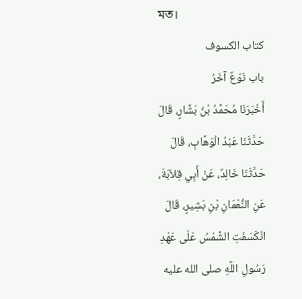মত।
كتاب الكسوف
باب نَوْعٌ آخَرُ
أَخْبَرَنَا مُحَمَّدُ بْنُ بَشَّارٍ، قَالَ حَدَّثَنَا عَبْدُ الْوَهَّابِ، قَالَ حَدَّثَنَا خَالِدٌ، عَنْ أَبِي قِلاَبَةَ، عَنِ النُّعْمَانِ بْنِ بَشِيرٍ، قَالَ انْكَسَفَتِ الشَّمْسُ عَلَى عَهْدِ رَسُولِ اللَّهِ صلى الله عليه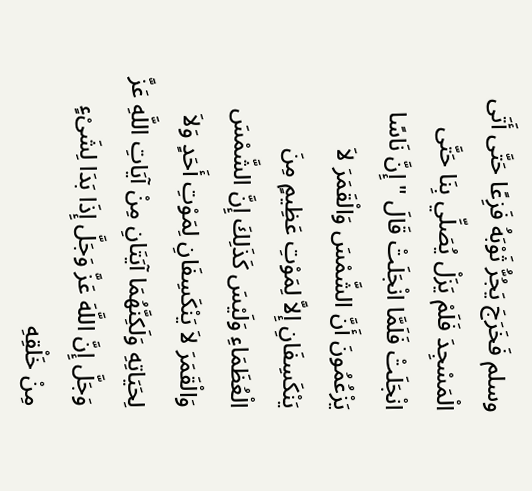وسلم فَخَرَجَ يَجُرُّ ثَوْبَهُ فَزِعًا حَتَّى أَتَى الْمَسْجِدَ فَلَمْ يَزَلْ يُصَلِّي بِنَا حَتَّى انْجَلَتْ فَلَمَّا انْجَلَتْ قَالَ " إِنَّ نَاسًا يَزْعُمُونَ أَنَّ الشَّمْسَ وَالْقَمَرَ لاَ يَنْكَسِفَانِ إِلاَّ لِمَوْتِ عَظِيمٍ مِنَ الْعُظَمَاءِ وَلَيْسَ كَذَلِكَ إِنَّ الشَّمْسَ وَالْقَمَرَ لاَ يَنْكَسِفَانِ لِمَوْتِ أَحَدٍ وَلاَ لِحَيَاتِهِ وَلَكِنَّهُمَا آيَتَانِ مِنْ آيَاتِ اللَّهِ عَزَّ وَجَلَّ إِنَّ اللَّهَ عَزَّ وَجَلَّ إِذَا بَدَا لِشَىْءٍ مِنْ خَلْقِهِ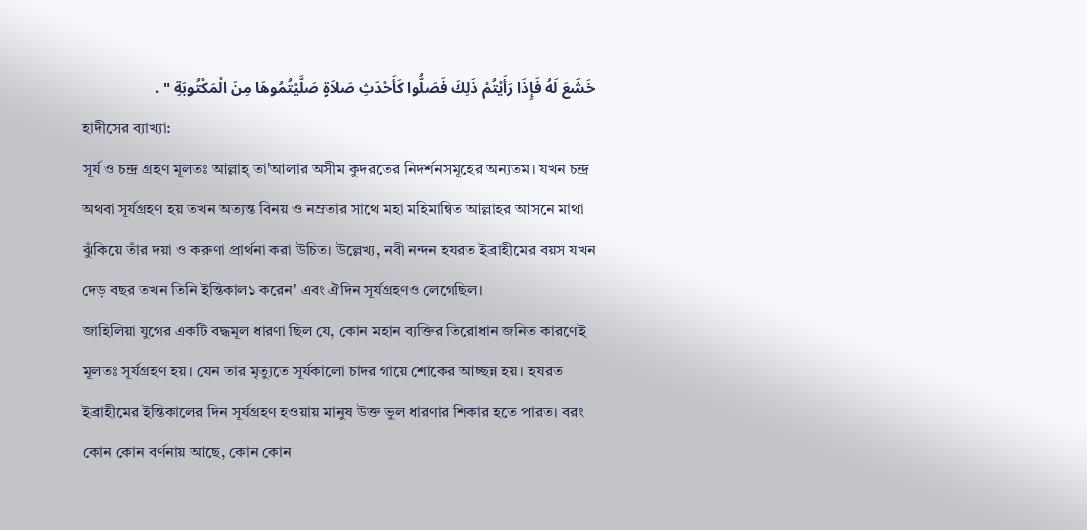خَشَعَ لَهُ فَإِذَا رَأَيْتُمْ ذَلِكَ فَصَلُّوا كَأَحْدَثِ صَلاَةٍ صَلَّيْتُمُوهَا مِنَ الْمَكْتُوبَةِ " .
হাদীসের ব্যাখ্যা:
সূর্য ও চন্দ্র গ্রহণ মূলতঃ আল্লাহ্ তা'আলার অসীম কুদরতের নিদর্শনসমূহের অন্যতম। যখন চন্দ্র অথবা সূর্যগ্রহণ হয় তখন অত্যন্ত বিনয় ও নম্রতার সাথে মহা মহিমান্বিত আল্লাহর আসনে মাথা ঝুঁকিয়ে তাঁর দয়া ও করুণা প্রার্থনা করা উচিত। উল্লেখ্য, নবী নন্দন হযরত ইব্রাহীমের বয়স যখন দেড় বছর তখন তিনি ইন্তিকাল১ করেন' এবং ঐদিন সূর্যগ্রহণও লেগেছিল।
জাহিলিয়া যুগের একটি বদ্ধমূল ধারণা ছিল যে, কোন মহান ব্যক্তির তিরোধান জনিত কারণেই মূলতঃ সূর্যগ্রহণ হয়। যেন তার মৃত্যুতে সূর্যকালো চাদর গায়ে শোকের আচ্ছন্ন হয়। হযরত ইব্রাহীমের ইন্তিকালের দিন সূর্যগ্রহণ হওয়ায় মানুষ উক্ত ভুল ধারণার শিকার হতে পারত। বরং কোন কোন বর্ণনায় আছে, কোন কোন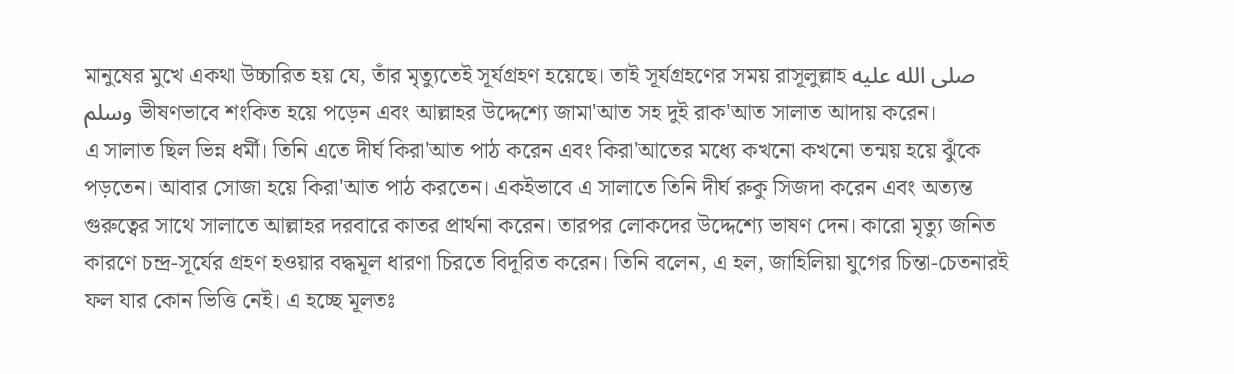মানুষের মুখে একথা উচ্চারিত হয় যে, তাঁর মৃত্যুতেই সূর্যগ্রহণ হয়েছে। তাই সূর্যগ্রহণের সময় রাসূলুল্লাহ صلى الله عليه وسلم ভীষণভাবে শংকিত হয়ে পড়েন এবং আল্লাহর উদ্দেশ্যে জামা'আত সহ দুই রাক'আত সালাত আদায় করেন।
এ সালাত ছিল ভিন্ন ধর্মী। তিনি এতে দীর্ঘ কিরা'আত পাঠ করেন এবং কিরা'আতের মধ্যে কখনো কখনো তন্ময় হয়ে ঝুঁকে পড়তেন। আবার সোজা হয়ে কিরা'আত পাঠ করতেন। একইভাবে এ সালাতে তিনি দীর্ঘ রুকু সিজদা করেন এবং অত্যন্ত গুরুত্বের সাথে সালাতে আল্লাহর দরবারে কাতর প্রার্থনা করেন। তারপর লোকদের উদ্দেশ্যে ভাষণ দেন। কারো মৃত্যু জনিত কারণে চন্দ্র-সূর্যের গ্রহণ হওয়ার বদ্ধমূল ধারণা চিরতে বিদূরিত করেন। তিনি বলেন, এ হল, জাহিলিয়া যুগের চিন্তা-চেতনারই ফল যার কোন ভিত্তি নেই। এ হচ্ছে মূলতঃ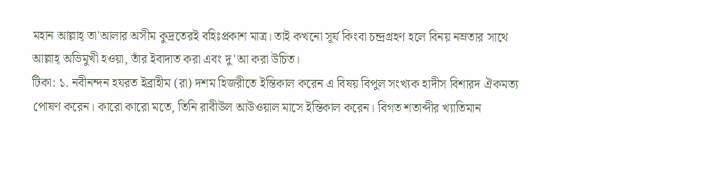মহান আল্লাহ্ তা'আলার অসীম কুদ্রতেরই বহিঃপ্রকাশ মাত্র। তাই কখনো সূর্য কিংবা চন্দ্রগ্রহণ হলে বিনয় নম্রতার সাথে আল্লাহ্ অভিমুখী হওয়া, তাঁর ইবাদাত করা এবং দু'আ করা উচিত।
টিকা: ১. নবীনন্দন হযরত ইব্রাহীম (রা) দশম হিজরীতে ইন্তিকাল করেন এ বিষয় বিপুল সংখ্যক হাদীস বিশারদ ঐকমত্য পোষণ করেন। কারো কারো মতে, তিনি রাবীউল আউওয়াল মাসে ইন্তিকাল করেন। বিগত শতাব্দীর খ্যাতিমান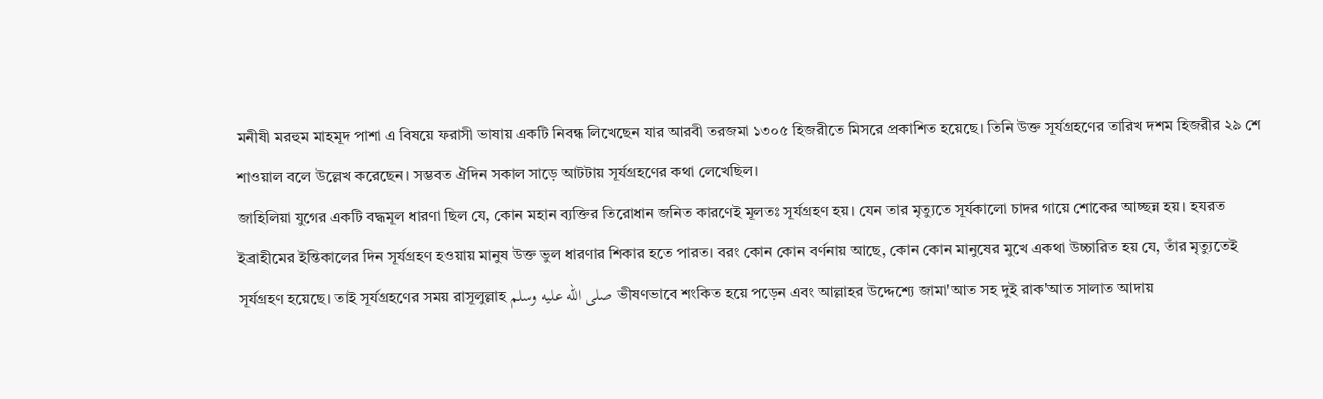মনীষী মরহুম মাহমূদ পাশা এ বিষয়ে ফরাসী ভাষায় একটি নিবন্ধ লিখেছেন যার আরবী তরজমা ১৩০৫ হিজরীতে মিসরে প্রকাশিত হয়েছে। তিনি উক্ত সূর্যগ্রহণের তারিখ দশম হিজরীর ২৯ শে শাওয়াল বলে উল্লেখ করেছেন। সম্ভবত ঐদিন সকাল সাড়ে আটটায় সূর্যগ্রহণের কথা লেখেছিল।
জাহিলিয়া যুগের একটি বদ্ধমূল ধারণা ছিল যে, কোন মহান ব্যক্তির তিরোধান জনিত কারণেই মূলতঃ সূর্যগ্রহণ হয়। যেন তার মৃত্যুতে সূর্যকালো চাদর গায়ে শোকের আচ্ছন্ন হয়। হযরত ইব্রাহীমের ইন্তিকালের দিন সূর্যগ্রহণ হওয়ায় মানুষ উক্ত ভুল ধারণার শিকার হতে পারত। বরং কোন কোন বর্ণনায় আছে, কোন কোন মানুষের মুখে একথা উচ্চারিত হয় যে, তাঁর মৃত্যুতেই সূর্যগ্রহণ হয়েছে। তাই সূর্যগ্রহণের সময় রাসূলুল্লাহ صلى الله عليه وسلم ভীষণভাবে শংকিত হয়ে পড়েন এবং আল্লাহর উদ্দেশ্যে জামা'আত সহ দুই রাক'আত সালাত আদায়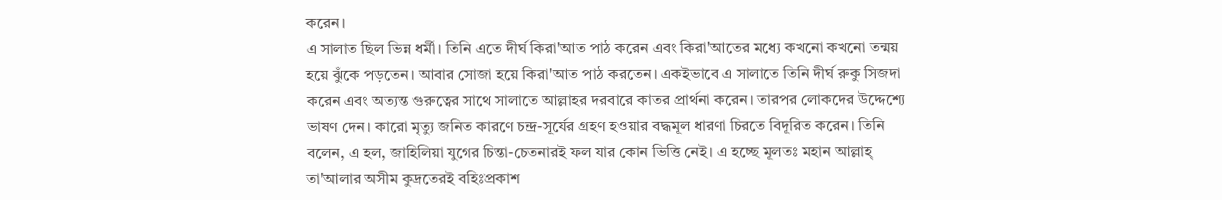করেন।
এ সালাত ছিল ভিন্ন ধর্মী। তিনি এতে দীর্ঘ কিরা'আত পাঠ করেন এবং কিরা'আতের মধ্যে কখনো কখনো তন্ময় হয়ে ঝুঁকে পড়তেন। আবার সোজা হয়ে কিরা'আত পাঠ করতেন। একইভাবে এ সালাতে তিনি দীর্ঘ রুকু সিজদা করেন এবং অত্যন্ত গুরুত্বের সাথে সালাতে আল্লাহর দরবারে কাতর প্রার্থনা করেন। তারপর লোকদের উদ্দেশ্যে ভাষণ দেন। কারো মৃত্যু জনিত কারণে চন্দ্র-সূর্যের গ্রহণ হওয়ার বদ্ধমূল ধারণা চিরতে বিদূরিত করেন। তিনি বলেন, এ হল, জাহিলিয়া যুগের চিন্তা-চেতনারই ফল যার কোন ভিত্তি নেই। এ হচ্ছে মূলতঃ মহান আল্লাহ্ তা'আলার অসীম কুদ্রতেরই বহিঃপ্রকাশ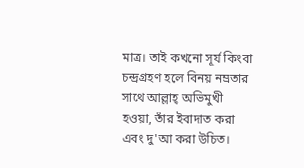মাত্র। তাই কখনো সূর্য কিংবা চন্দ্রগ্রহণ হলে বিনয় নম্রতার সাথে আল্লাহ্ অভিমুখী হওয়া, তাঁর ইবাদাত করা এবং দু'আ করা উচিত।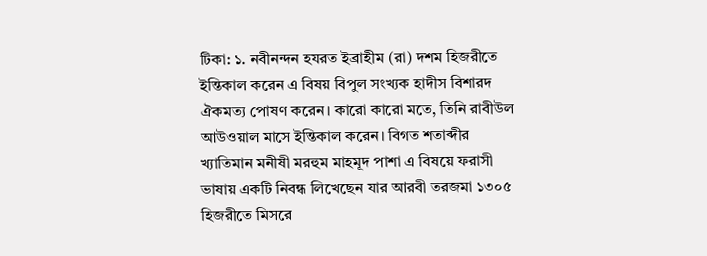টিকা: ১. নবীনন্দন হযরত ইব্রাহীম (রা) দশম হিজরীতে ইন্তিকাল করেন এ বিষয় বিপুল সংখ্যক হাদীস বিশারদ ঐকমত্য পোষণ করেন। কারো কারো মতে, তিনি রাবীউল আউওয়াল মাসে ইন্তিকাল করেন। বিগত শতাব্দীর খ্যাতিমান মনীষী মরহুম মাহমূদ পাশা এ বিষয়ে ফরাসী ভাষায় একটি নিবন্ধ লিখেছেন যার আরবী তরজমা ১৩০৫ হিজরীতে মিসরে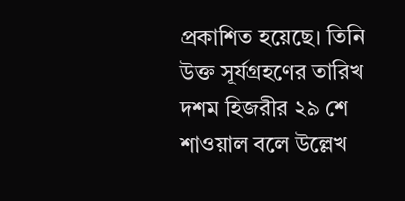প্রকাশিত হয়েছে। তিনি উক্ত সূর্যগ্রহণের তারিখ দশম হিজরীর ২৯ শে শাওয়াল বলে উল্লেখ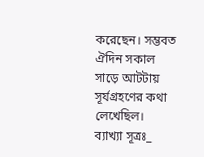করেছেন। সম্ভবত ঐদিন সকাল সাড়ে আটটায় সূর্যগ্রহণের কথা লেখেছিল।
ব্যাখ্যা সূত্রঃ_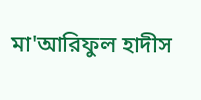মা'আরিফুল হাদীস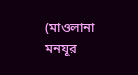(মাওলানা মনযূর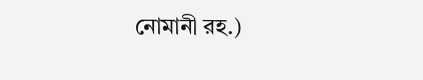নোমানী রহ.)